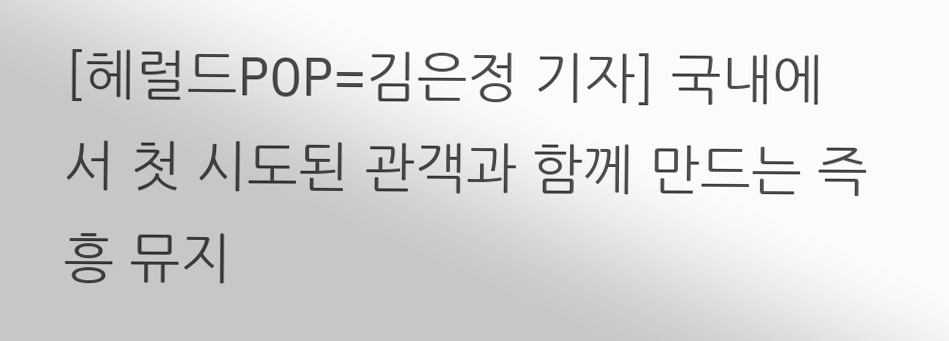[헤럴드POP=김은정 기자] 국내에서 첫 시도된 관객과 함께 만드는 즉흥 뮤지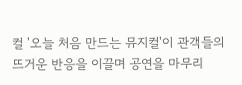컬 '오늘 처음 만드는 뮤지컬'이 관객들의 뜨거운 반응을 이끌며 공연을 마무리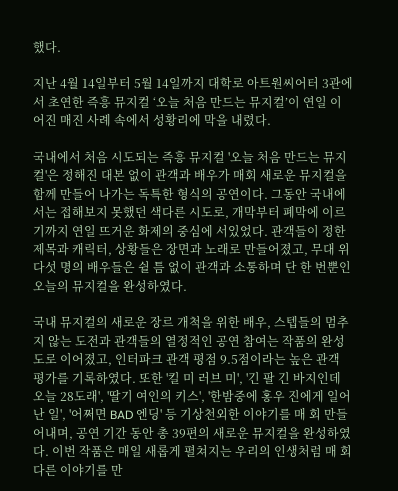했다.

지난 4월 14일부터 5월 14일까지 대학로 아트원씨어터 3관에서 초연한 즉흥 뮤지컬 ‘오늘 처음 만드는 뮤지컬’이 연일 이어진 매진 사례 속에서 성황리에 막을 내렸다.

국내에서 처음 시도되는 즉흥 뮤지컬 '오늘 처음 만드는 뮤지컬'은 정해진 대본 없이 관객과 배우가 매회 새로운 뮤지컬을 함께 만들어 나가는 독특한 형식의 공연이다. 그동안 국내에서는 접해보지 못했던 색다른 시도로, 개막부터 폐막에 이르기까지 연일 뜨거운 화제의 중심에 서있었다. 관객들이 정한 제목과 캐릭터, 상황들은 장면과 노래로 만들어졌고, 무대 위 다섯 명의 배우들은 쉴 틈 없이 관객과 소통하며 단 한 번뿐인 오늘의 뮤지컬을 완성하였다.

국내 뮤지컬의 새로운 장르 개척을 위한 배우, 스텝들의 멈추지 않는 도전과 관객들의 열정적인 공연 참여는 작품의 완성도로 이어졌고, 인터파크 관객 평점 9.5점이라는 높은 관객 평가를 기록하였다. 또한 '킬 미 러브 미', '긴 팔 긴 바지인데 오늘 28도래', '딸기 여인의 키스', '한밤중에 홍우 진에게 일어난 일', '어쩌면 BAD 엔딩' 등 기상천외한 이야기를 매 회 만들어내며, 공연 기간 동안 총 39편의 새로운 뮤지컬을 완성하였다. 이번 작품은 매일 새롭게 펼쳐지는 우리의 인생처럼 매 회 다른 이야기를 만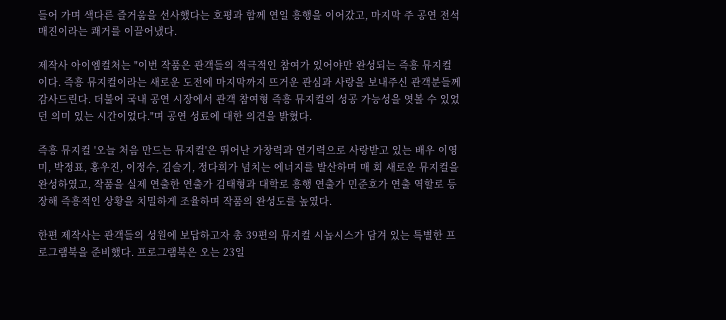들어 가며 색다른 즐거움을 선사했다는 호평과 함께 연일 흥행을 이어갔고, 마지막 주 공연 전석 매진이라는 쾌거를 이끌어냈다.

제작사 아이엠컬처는 "이번 작품은 관객들의 적극적인 참여가 있어야만 완성되는 즉흥 뮤지컬이다. 즉흥 뮤지컬이라는 새로운 도전에 마지막까지 뜨거운 관심과 사랑을 보내주신 관객분들께 감사드린다. 더불어 국내 공연 시장에서 관객 참여형 즉흥 뮤지컬의 성공 가능성을 엿볼 수 있었던 의미 있는 시간이었다."며 공연 성료에 대한 의견을 밝혔다.

즉흥 뮤지컬 '오늘 처음 만드는 뮤지컬'은 뛰어난 가창력과 연기력으로 사랑받고 있는 배우 이영미, 박정표, 홍우진, 이정수, 김슬기, 정다희가 넘치는 에너지를 발산하며 매 회 새로운 뮤지컬을 완성하였고, 작품을 실제 연출한 연출가 김태형과 대학로 흥행 연출가 민준호가 연출 역할로 등장해 즉흥적인 상황을 치밀하게 조율하며 작품의 완성도를 높였다.

한편 제작사는 관객들의 성원에 보답하고자 총 39편의 뮤지컬 시놉시스가 담겨 있는 특별한 프로그램북을 준비했다. 프로그램북은 오는 23일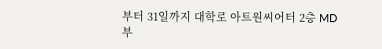부터 31일까지 대학로 아트원씨어터 2층 MD 부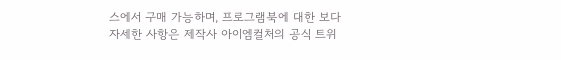스에서 구매 가능하며, 프로그램북에 대한 보다 자세한 사항은 제작사 아이엠컬처의 공식 트위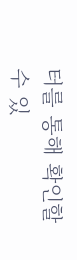터를 통해 확인할 수 있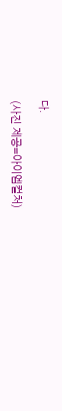다.

(사진 제공=아이엠컬처)